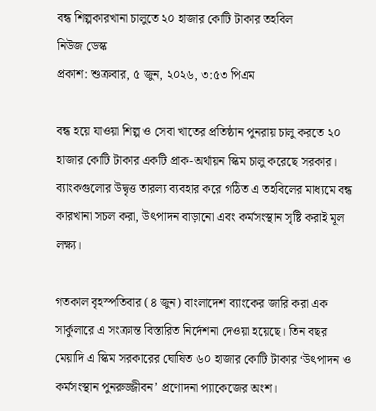বন্ধ শিল্পকারখানা চালুতে ২০ হাজার কোটি টাকার তহবিল
নিউজ ডেস্ক
প্রকাশ: শুক্রবার, ৫ জুন, ২০২৬, ৩:৫৩ পিএম

বন্ধ হয়ে যাওয়া শিল্প ও সেবা খাতের প্রতিষ্ঠান পুনরায় চালু করতে ২০ হাজার কোটি টাকার একটি প্রাক-অর্থায়ন স্কিম চালু করেছে সরকার। ব্যাংকগুলোর উদ্বৃত্ত তারল্য ব্যবহার করে গঠিত এ তহবিলের মাধ্যমে বন্ধ কারখানা সচল করা, উৎপাদন বাড়ানো এবং কর্মসংস্থান সৃষ্টি করাই মূল লক্ষ্য।

গতকাল বৃহস্পতিবার (৪ জুন) বাংলাদেশ ব্যাংকের জারি করা এক সার্কুলারে এ সংক্রান্ত বিস্তারিত নির্দেশনা দেওয়া হয়েছে। তিন বছর মেয়াদি এ স্কিম সরকারের ঘোষিত ৬০ হাজার কোটি টাকার ‘উৎপাদন ও কর্মসংস্থান পুনরুজ্জীবন’ প্রণোদনা প্যাকেজের অংশ।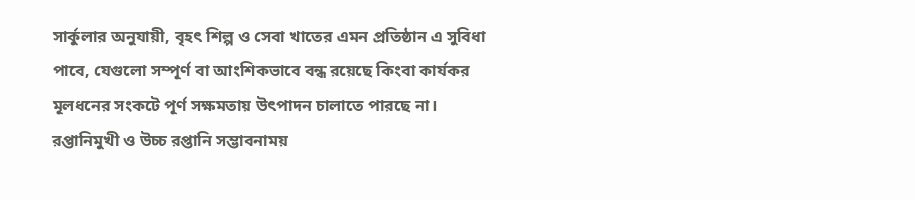সার্কুলার অনুযায়ী, বৃহৎ শিল্প ও সেবা খাতের এমন প্রতিষ্ঠান এ সুবিধা পাবে, যেগুলো সম্পূর্ণ বা আংশিকভাবে বন্ধ রয়েছে কিংবা কার্যকর মূলধনের সংকটে পূর্ণ সক্ষমতায় উৎপাদন চালাতে পারছে না। রপ্তানিমুখী ও উচ্চ রপ্তানি সম্ভাবনাময়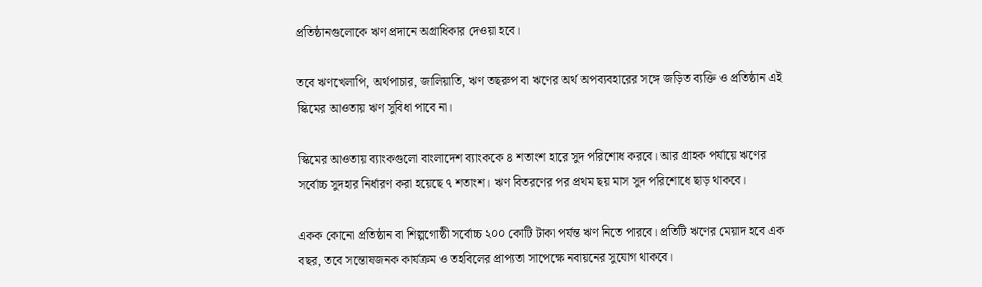প্রতিষ্ঠানগুলোকে ঋণ প্রদানে অগ্রাধিকার দেওয়া হবে।

তবে ঋণখেলাপি, অর্থপাচার, জালিয়াতি, ঋণ তছরুপ বা ঋণের অর্থ অপব্যবহারের সঙ্গে জড়িত ব্যক্তি ও প্রতিষ্ঠান এই স্কিমের আওতায় ঋণ সুবিধা পাবে না।

স্কিমের আওতায় ব্যাংকগুলো বাংলাদেশ ব্যাংককে ৪ শতাংশ হারে সুদ পরিশোধ করবে। আর গ্রাহক পর্যায়ে ঋণের সর্বোচ্চ সুদহার নির্ধারণ করা হয়েছে ৭ শতাংশ। ঋণ বিতরণের পর প্রথম ছয় মাস সুদ পরিশোধে ছাড় থাকবে।

একক কোনো প্রতিষ্ঠান বা শিল্পগোষ্ঠী সর্বোচ্চ ২০০ কোটি টাকা পর্যন্ত ঋণ নিতে পারবে। প্রতিটি ঋণের মেয়াদ হবে এক বছর, তবে সন্তোষজনক কার্যক্রম ও তহবিলের প্রাপ্যতা সাপেক্ষে নবায়নের সুযোগ থাকবে।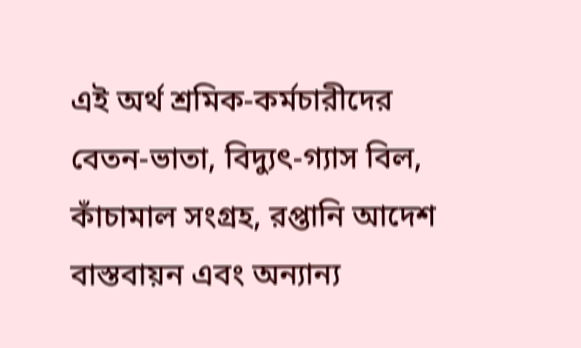এই অর্থ শ্রমিক-কর্মচারীদের বেতন-ভাতা, বিদ্যুৎ-গ্যাস বিল, কাঁচামাল সংগ্রহ, রপ্তানি আদেশ বাস্তবায়ন এবং অন্যান্য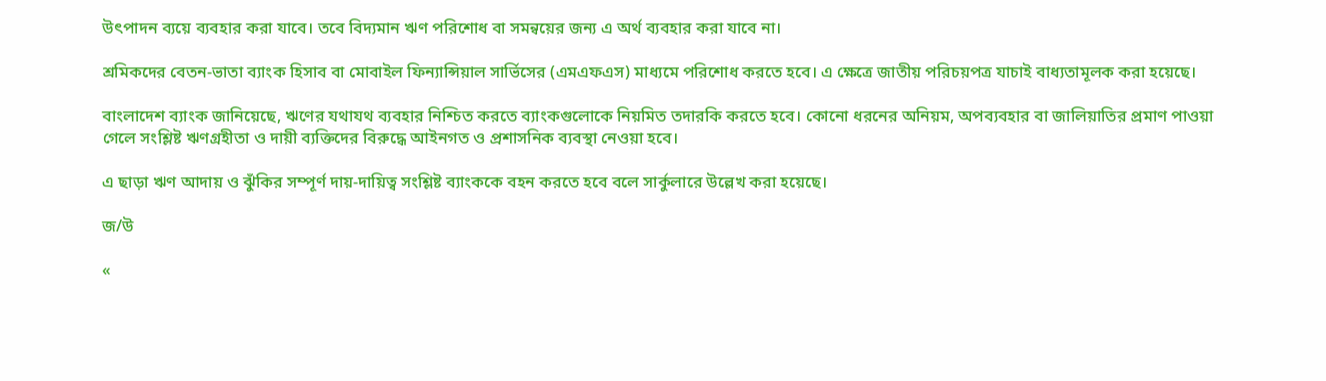উৎপাদন ব্যয়ে ব্যবহার করা যাবে। তবে বিদ্যমান ঋণ পরিশোধ বা সমন্বয়ের জন্য এ অর্থ ব্যবহার করা যাবে না।

শ্রমিকদের বেতন-ভাতা ব্যাংক হিসাব বা মোবাইল ফিন্যান্সিয়াল সার্ভিসের (এমএফএস) মাধ্যমে পরিশোধ করতে হবে। এ ক্ষেত্রে জাতীয় পরিচয়পত্র যাচাই বাধ্যতামূলক করা হয়েছে।

বাংলাদেশ ব্যাংক জানিয়েছে, ঋণের যথাযথ ব্যবহার নিশ্চিত করতে ব্যাংকগুলোকে নিয়মিত তদারকি করতে হবে। কোনো ধরনের অনিয়ম, অপব্যবহার বা জালিয়াতির প্রমাণ পাওয়া গেলে সংশ্লিষ্ট ঋণগ্রহীতা ও দায়ী ব্যক্তিদের বিরুদ্ধে আইনগত ও প্রশাসনিক ব্যবস্থা নেওয়া হবে।

এ ছাড়া ঋণ আদায় ও ঝুঁকির সম্পূর্ণ দায়-দায়িত্ব সংশ্লিষ্ট ব্যাংককে বহন করতে হবে বলে সার্কুলারে উল্লেখ করা হয়েছে।

জ/উ

«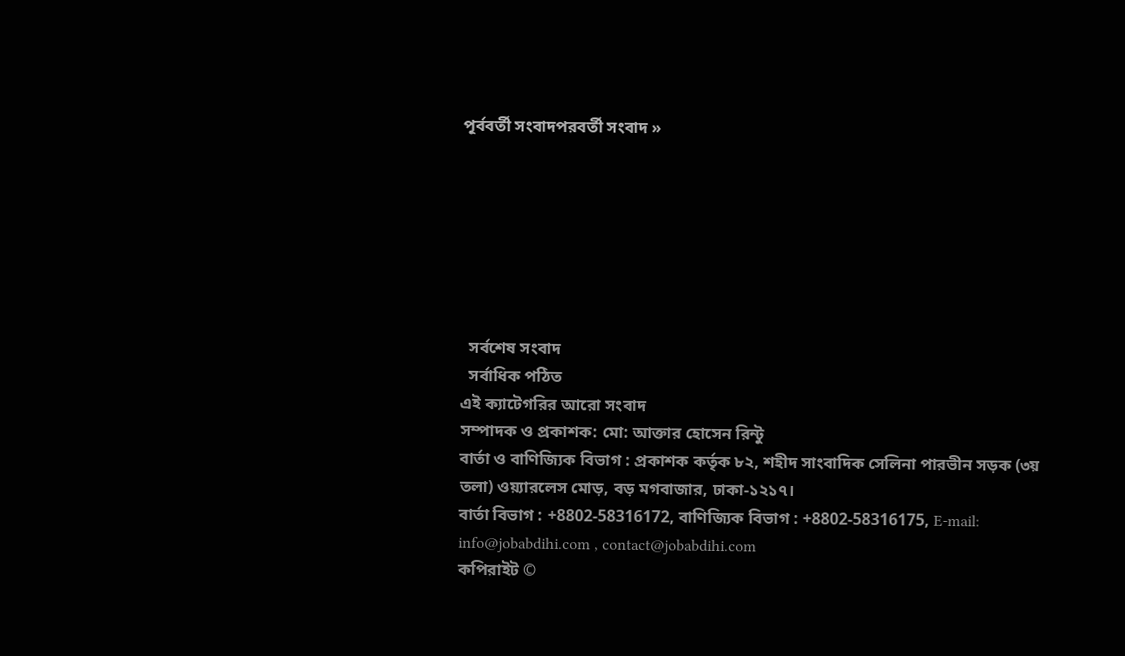পূর্ববর্তী সংবাদপরবর্তী সংবাদ »







  সর্বশেষ সংবাদ
  সর্বাধিক পঠিত
এই ক্যাটেগরির আরো সংবাদ
সম্পাদক ও প্রকাশক: মো: আক্তার হোসেন রিন্টু
বার্তা ও বাণিজ্যিক বিভাগ : প্রকাশক কর্তৃক ৮২, শহীদ সাংবাদিক সেলিনা পারভীন সড়ক (৩য় তলা) ওয়্যারলেস মোড়, বড় মগবাজার, ঢাকা-১২১৭।
বার্তা বিভাগ : +8802-58316172, বাণিজ্যিক বিভাগ : +8802-58316175, E-mail: info@jobabdihi.com , contact@jobabdihi.com
কপিরাইট ©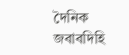দৈনিক জবাবদিহি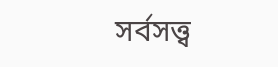সর্বসত্ত্ব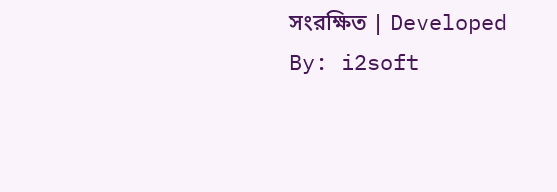সংরক্ষিত | Developed By: i2soft